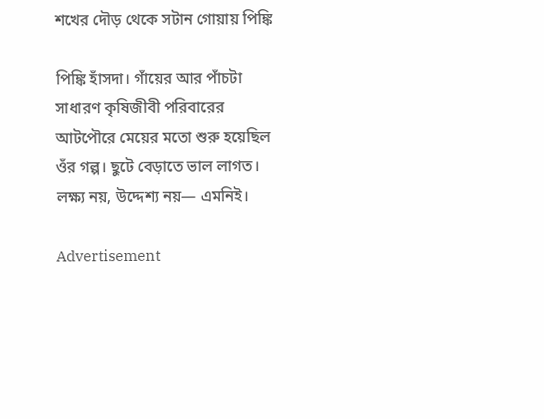শখের দৌড় থেকে সটান গোয়ায় পিঙ্কি

পিঙ্কি হাঁসদা। গাঁয়ের আর পাঁচটা সাধারণ কৃষিজীবী পরিবারের আটপৌরে মেয়ের মতো শুরু হয়েছিল ওঁর গল্প। ছুটে বেড়াতে ভাল লাগত। লক্ষ্য নয়, উদ্দেশ্য নয়— এমনিই।

Advertisement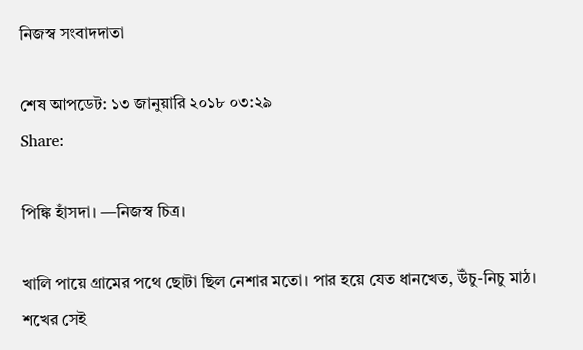নিজস্ব সংবাদদাতা

শেষ আপডেট: ১৩ জানুয়ারি ২০১৮ ০৩:২৯
Share:

পিঙ্কি হাঁসদা। —নিজস্ব চিত্র।

খালি পায়ে গ্রামের পথে ছোটা ছিল নেশার মতো। পার হয়ে যেত ধানখেত, উঁচু-নিচু মাঠ। শখের সেই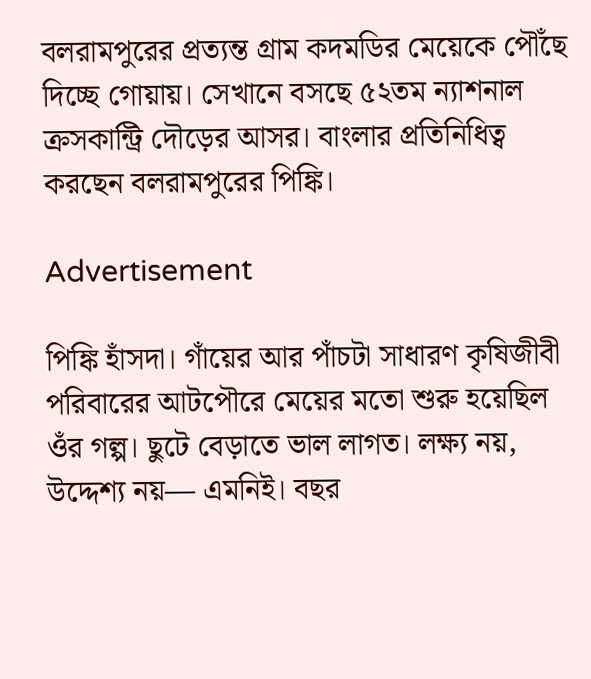বলরামপুরের প্রত্যন্ত গ্রাম কদমডির মেয়েকে পৌঁছে দিচ্ছে গোয়ায়। সেখানে বসছে ৫২তম ন্যাশনাল ক্রসকান্ট্রি দৌড়ের আসর। বাংলার প্রতিনিধিত্ব করছেন বলরামপুরের পিঙ্কি।

Advertisement

পিঙ্কি হাঁসদা। গাঁয়ের আর পাঁচটা সাধারণ কৃষিজীবী পরিবারের আটপৌরে মেয়ের মতো শুরু হয়েছিল ওঁর গল্প। ছুটে বেড়াতে ভাল লাগত। লক্ষ্য নয়, উদ্দেশ্য নয়— এমনিই। বছর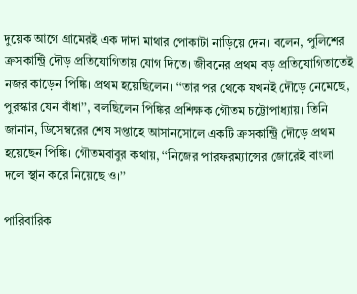দুয়েক আগে গ্রামেরই এক দাদা মাথার পোকাটা নাড়িয়ে দেন। বলেন, পুলিশের ক্রসকান্ট্রি দৌড় প্রতিযোগিতায় যোগ দিতে। জীবনের প্রথম বড় প্রতিযোগিতাতেই নজর কাড়েন পিঙ্কি। প্রথম হয়েছিলেন। ‘‘তার পর থেকে যখনই দৌড়ে নেমেছে, পুরস্কার যেন বাঁধা’’, বলছিলেন পিঙ্কির প্রশিক্ষক গৌতম চট্টোপাধ্যায়। তিনি জানান, ডিসেম্বরের শেষ সপ্তাহে আসানসোলে একটি ক্রসকান্ট্রি দৌড়ে প্রথম হয়েছেন পিঙ্কি। গৌতমবাবুর কথায়, ‘‘নিজের পারফরম্যান্সের জোরেই বাংলা দলে স্থান করে নিয়েছে ও।’’

পারিবারিক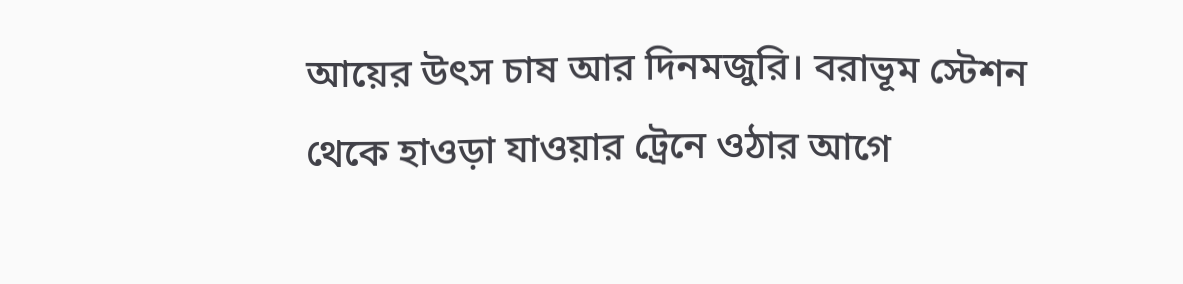আয়ের উৎস চাষ আর দিনমজুরি। বরাভূম স্টেশন থেকে হাওড়া যাওয়ার ট্রেনে ওঠার আগে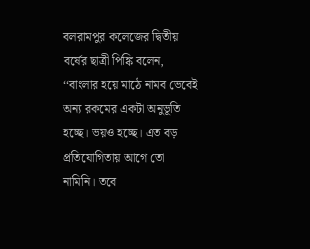বলরামপুর কলেজের দ্বিতীয় বর্ষের ছাত্রী পিঙ্কি বলেন, ‘‘বাংলার হয়ে মাঠে নামব ভেবেই অন্য রকমের একটা অনুভূতি হচ্ছে। ভয়ও হচ্ছে। এত বড় প্রতিযোগিতায় আগে তো নামিনি। তবে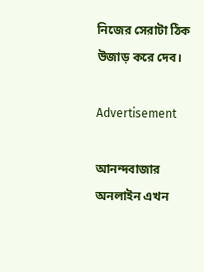নিজের সেরাটা ঠিক উজাড় করে দেব।

Advertisement

আনন্দবাজার অনলাইন এখন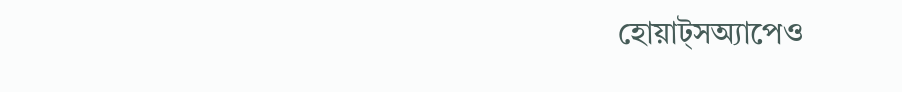হোয়াট্‌সঅ্যাপেও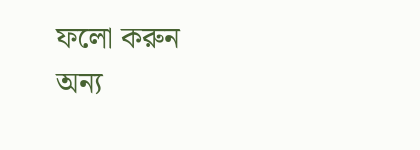ফলো করুন
অন্য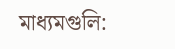মাধ্যমগুলি: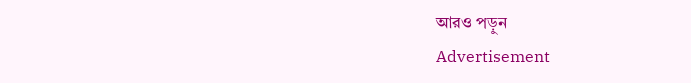আরও পড়ুন
Advertisement